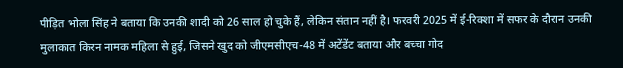पीड़ित भोला सिंह ने बताया कि उनकी शादी को 26 साल हो चुके हैं, लेकिन संतान नहीं है। फरवरी 2025 में ई-रिक्शा में सफर के दौरान उनकी मुलाकात किरन नामक महिला से हुई, जिसने खुद को जीएमसीएच-48 में अटेंडेंट बताया और बच्चा गोद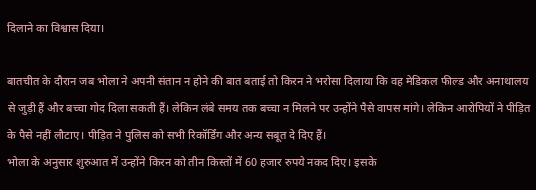दिलाने का विश्वास दिया।

बातचीत के दौरान जब भोला ने अपनी संतान न होने की बात बताई तो किरन ने भरोसा दिलाया कि वह मेडिकल फील्ड और अनाथालय से जुड़ी हैं और बच्चा गोद दिला सकती हैं। लेकिन लंबे समय तक बच्चा न मिलने पर उन्होंने पैसे वापस मांगे। लेकिन आरोपियों ने पीड़ित के पैसे नहीं लौटाए। पीड़ित ने पुलिस को सभी रिकॉर्डिंग और अन्य सबूत दे दिए हैं।
भोला के अनुसार शुरुआत में उन्होंने किरन को तीन किस्तों में 60 हजार रुपये नकद दिए। इसके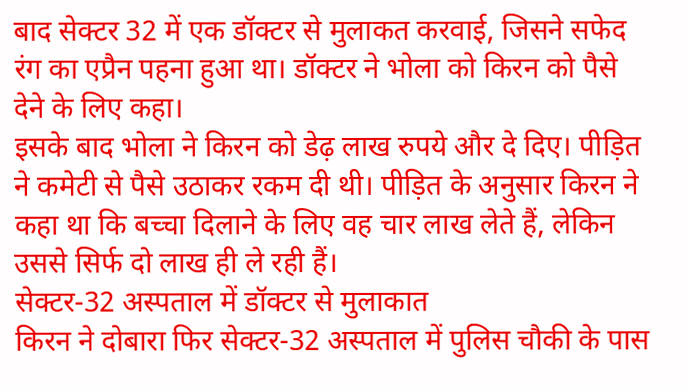बाद सेक्टर 32 में एक डॉक्टर से मुलाकत करवाई, जिसने सफेद रंग का एप्रैन पहना हुआ था। डॉक्टर ने भोला को किरन को पैसे देने के लिए कहा।
इसके बाद भोला ने किरन को डेढ़ लाख रुपये और दे दिए। पीड़ित ने कमेटी से पैसे उठाकर रकम दी थी। पीड़ित के अनुसार किरन ने कहा था कि बच्चा दिलाने के लिए वह चार लाख लेते हैं, लेकिन उससे सिर्फ दो लाख ही ले रही हैं।
सेक्टर-32 अस्पताल में डॉक्टर से मुलाकात
किरन ने दोबारा फिर सेक्टर-32 अस्पताल में पुलिस चौकी के पास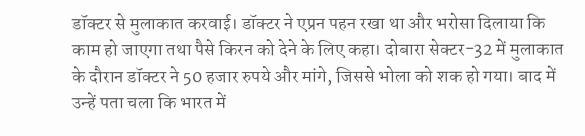डॉक्टर से मुलाकात करवाई। डॉक्टर ने एप्रन पहन रखा था और भरोसा दिलाया कि काम हो जाएगा तथा पैसे किरन को देने के लिए कहा। दोबारा सेक्टर-32 में मुलाकात के दौरान डॉक्टर ने 50 हजार रुपये और मांगे, जिससे भोला को शक हो गया। बाद में उन्हें पता चला कि भारत में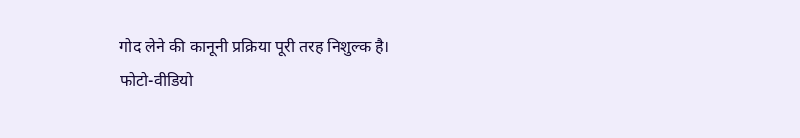गोद लेने की कानूनी प्रक्रिया पूरी तरह निशुल्क है।
फोटो-वीडियो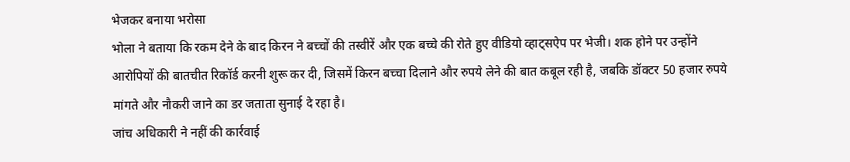भेजकर बनाया भरोसा
भोला ने बताया कि रकम देने के बाद किरन ने बच्चों की तस्वीरें और एक बच्चे की रोते हुए वीडियो व्हाट्सऐप पर भेजी। शक होने पर उन्होंने आरोपियों की बातचीत रिकॉर्ड करनी शुरू कर दी, जिसमें किरन बच्चा दिलाने और रुपये लेने की बात कबूल रही है, जबकि डॉक्टर 50 हजार रुपये मांगते और नौकरी जाने का डर जताता सुनाई दे रहा है।
जांच अधिकारी ने नहीं की कार्रवाई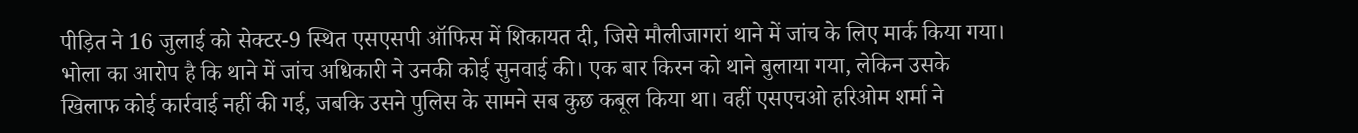पीड़ित ने 16 जुलाई को सेक्टर-9 स्थित एसएसपी ऑफिस में शिकायत दी, जिसे मौलीजागरां थाने में जांच के लिए मार्क किया गया। भोला का आरोप है कि थाने में जांच अधिकारी ने उनकी कोई सुनवाई की। एक बार किरन को थाने बुलाया गया, लेकिन उसके खिलाफ कोई कार्रवाई नहीं की गई, जबकि उसने पुलिस के सामने सब कुछ कबूल किया था। वहीं एसएचओ हरिओम शर्मा ने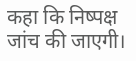कहा कि निष्पक्ष जांच की जाएगी।